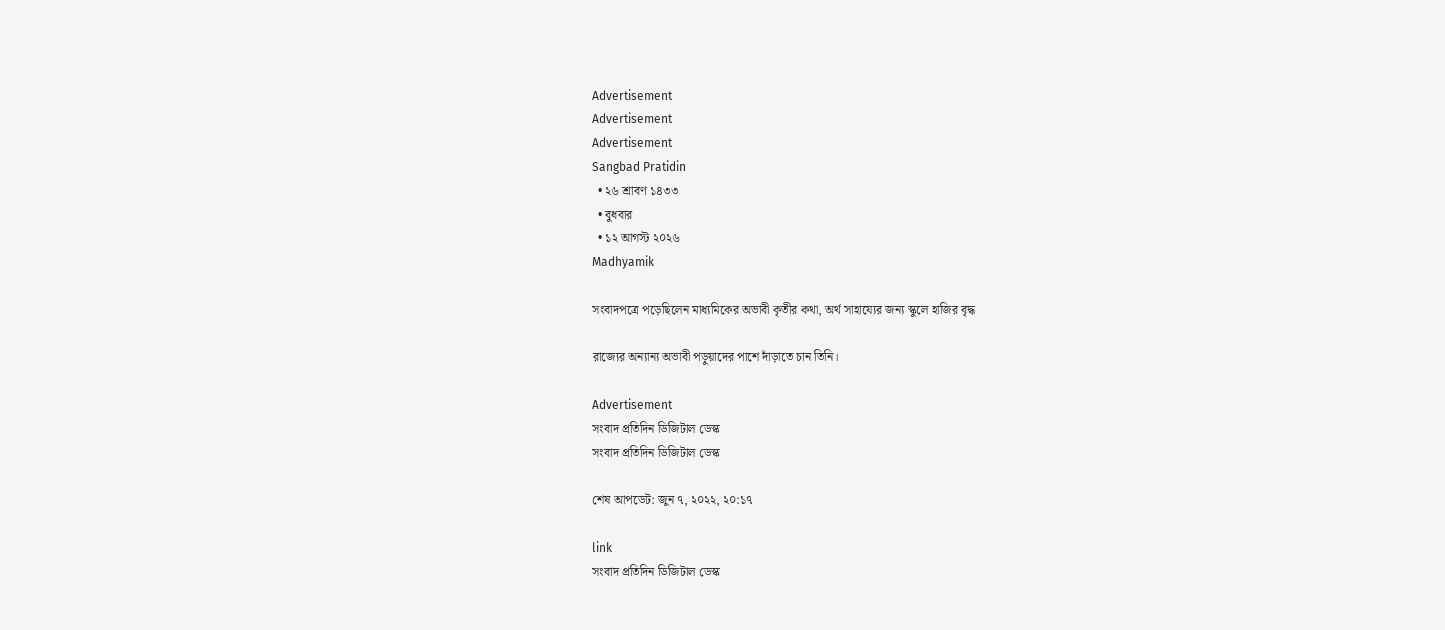Advertisement
Advertisement
Advertisement
Sangbad Pratidin
  • ২৬ শ্রাবণ ১৪৩৩
  • বুধবার
  • ১২ আগস্ট ২০২৬
Madhyamik

সংবাদপত্রে পড়েছিলেন মাধ্যমিকের অভাবী কৃতীর কথা, অর্থ সাহায্যের জন্য স্কুলে হাজির বৃদ্ধ

রাজ্যের অন্যান্য অভাবী পড়ুয়াদের পাশে দাঁড়াতে চান তিনি।

Advertisement
সংবাদ প্রতিদিন ডিজিটাল ডেস্ক
সংবাদ প্রতিদিন ডিজিটাল ডেস্ক

শেষ আপডেট: জুন ৭, ২০২২, ২০:১৭

link
সংবাদ প্রতিদিন ডিজিটাল ডেস্ক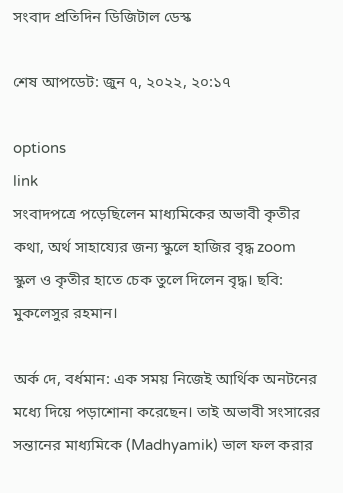সংবাদ প্রতিদিন ডিজিটাল ডেস্ক

শেষ আপডেট: জুন ৭, ২০২২, ২০:১৭

options
link
সংবাদপত্রে পড়েছিলেন মাধ্যমিকের অভাবী কৃতীর কথা, অর্থ সাহায্যের জন্য স্কুলে হাজির বৃদ্ধ zoom
স্কুল ও কৃতীর হাতে চেক তুলে দিলেন বৃদ্ধ। ছবি: মুকলেসুর রহমান।

অর্ক দে, বর্ধমান: এক সময় নিজেই আর্থিক অনটনের মধ্যে দিয়ে পড়াশোনা করেছেন। তাই অভাবী সংসারের সন্তানের মাধ্যমিকে (Madhyamik) ভাল ফল করার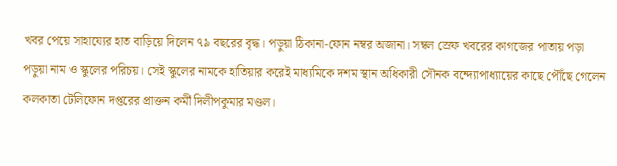খবর পেয়ে সাহায্যের হাত বাড়িয়ে দিলেন ৭৯ বছরের বৃদ্ধ। পড়ুয়া ঠিকানা-ফোন নম্বর অজানা। সম্বল স্রেফ খবরের কাগজের পাতায় পড়া পড়ুয়া নাম ও স্কুলের পরিচয়। সেই স্কুলের নামকে হাতিয়ার করেই মাধ্যমিকে দশম স্থান অধিকারী সৌনক বন্দ্যোপাধ্যায়ের কাছে পৌঁছে গেলেন কলকাতা টেলিফোন দপ্তরের প্রাক্তন কর্মী দিলীপকুমার মণ্ডল।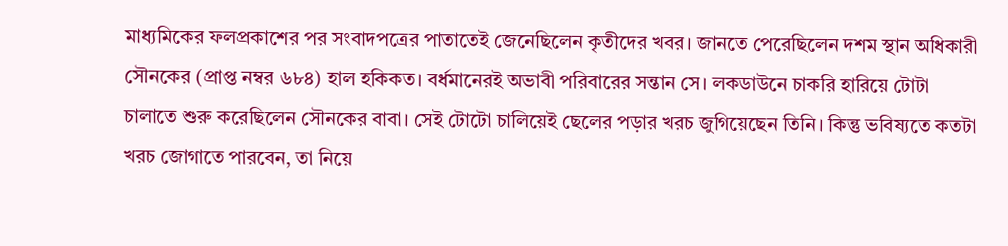মাধ্যমিকের ফলপ্রকাশের পর সংবাদপত্রের পাতাতেই জেনেছিলেন কৃতীদের খবর। জানতে পেরেছিলেন দশম স্থান অধিকারী সৌনকের (প্রাপ্ত নম্বর ৬৮৪) হাল হকিকত। বর্ধমানেরই অভাবী পরিবারের সন্তান সে। লকডাউনে চাকরি হারিয়ে টোটা চালাতে শুরু করেছিলেন সৌনকের বাবা। সেই টোটো চালিয়েই ছেলের পড়ার খরচ জুগিয়েছেন তিনি। কিন্তু ভবিষ্যতে কতটা খরচ জোগাতে পারবেন, তা নিয়ে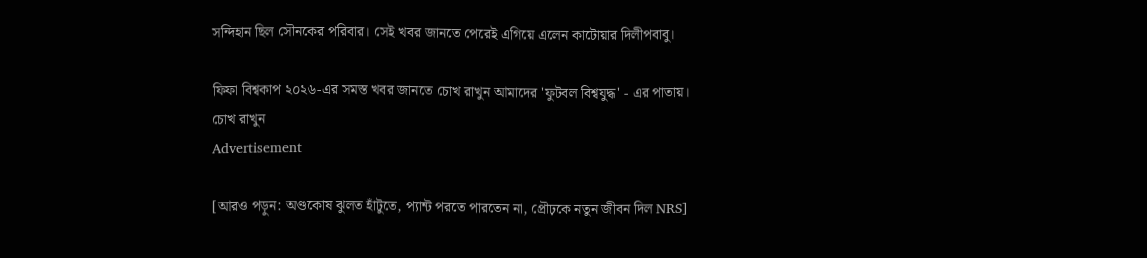সন্দিহান ছিল সৌনকের পরিবার। সেই খবর জানতে পেরেই এগিয়ে এলেন কাটোয়ার দিলীপবাবু।

ফিফা বিশ্বকাপ ২০২৬-এর সমস্ত খবর জানতে চোখ রাখুন আমাদের 'ফুটবল বিশ্বযুদ্ধ' - এর পাতায়।
চোখ রাখুন
Advertisement

[আরও পড়ুন: অণ্ডকোষ ঝুলত হাঁটুতে, প্যান্ট পরতে পারতেন না, প্রৌঢ়কে নতুন জীবন দিল NRS]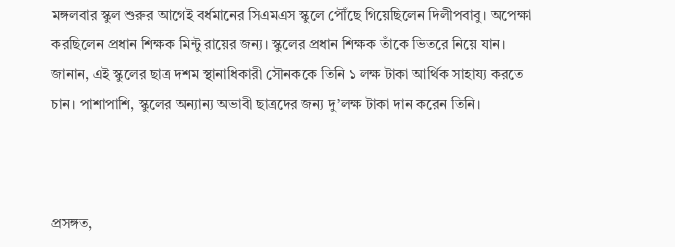মঙ্গলবার স্কুল শুরুর আগেই বর্ধমানের সিএমএস স্কুলে পৌঁছে গিয়েছিলেন দিলীপবাবু। অপেক্ষা করছিলেন প্রধান শিক্ষক মিন্টু রায়ের জন্য। স্কুলের প্রধান শিক্ষক তাঁকে ভিতরে নিয়ে যান। জানান, এই স্কুলের ছাত্র দশম স্থানাধিকারী সৌনককে তিনি ১ লক্ষ টাকা আর্থিক সাহায্য করতে চান। পাশাপাশি, স্কুলের অন্যান্য অভাবী ছাত্রদের জন্য দু’লক্ষ টাকা দান করেন তিনি।



প্রসঙ্গত,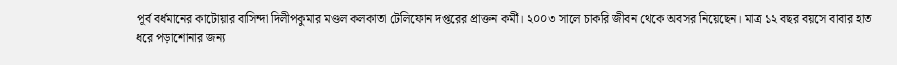পূর্ব বর্ধমানের কাটোয়ার বাসিন্দা দিলীপকুমার মণ্ডল কলকাতা টেলিফোন দপ্তরের প্রাক্তন কর্মী। ২০০৩ সালে চাকরি জীবন থেকে অবসর নিয়েছেন। মাত্র ১২ বছর বয়সে বাবার হাত ধরে পড়াশোনার জন্য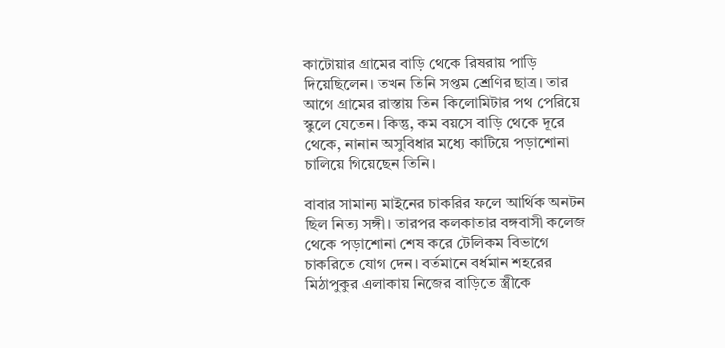কাটোয়ার গ্রামের বাড়ি থেকে রিষরায় পাড়ি দিয়েছিলেন। তখন তিনি সপ্তম শ্রেণির ছাত্র। তার আগে গ্রামের রাস্তায় তিন কিলোমিটার পথ পেরিয়ে স্কুলে যেতেন। কিন্তু, কম বয়সে বাড়ি থেকে দূরে থেকে, নানান অসুবিধার মধ্যে কাটিয়ে পড়াশোনা চালিয়ে গিয়েছেন তিনি।

বাবার সামান্য মাইনের চাকরির ফলে আর্থিক অনটন ছিল নিত্য সঙ্গী। তারপর কলকাতার বঙ্গবাসী কলেজ থেকে পড়াশোনা শেষ করে টেলিকম বিভাগে চাকরিতে যোগ দেন। বর্তমানে বর্ধমান শহরের মিঠাপুকুর এলাকায় নিজের বাড়িতে স্ত্রীকে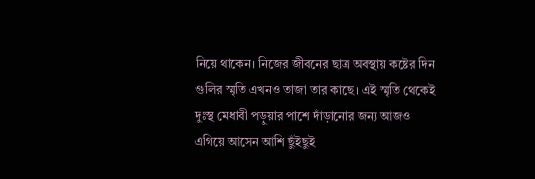নিয়ে থাকেন। নিজের জীবনের ছাত্র অবস্থায় কষ্টের দিন গুলির স্মৃতি এখনও তাজা তার কাছে। এই স্মৃতি থেকেই দুঃস্থ মেধাবী পড়ুয়ার পাশে দাঁড়ানোর জন্য আজও এগিয়ে আসেন আশি ছুঁইছুই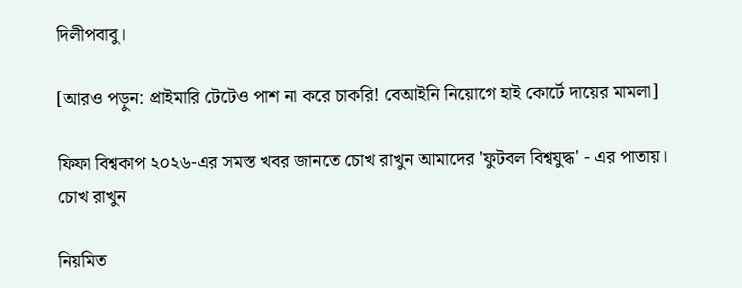দিলীপবাবু।

[আরও পড়ুন: প্রাইমারি টেটেও পাশ না করে চাকরি! বেআইনি নিয়োগে হাই কোর্টে দায়ের মামলা]

ফিফা বিশ্বকাপ ২০২৬-এর সমস্ত খবর জানতে চোখ রাখুন আমাদের 'ফুটবল বিশ্বযুদ্ধ' - এর পাতায়।
চোখ রাখুন

নিয়মিত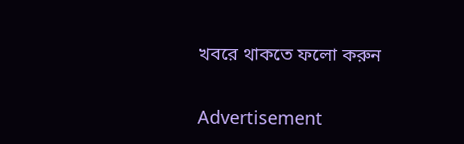খবরে থাকতে ফলো করুন

Advertisement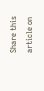Share this article on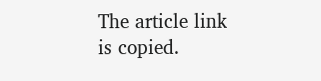The article link is copied.